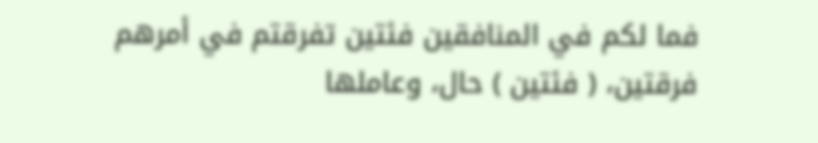فما لكم في المنافقين فئتين تفرقتم في أمرهم فرقتين، ( فئتين ) حال، وعاملها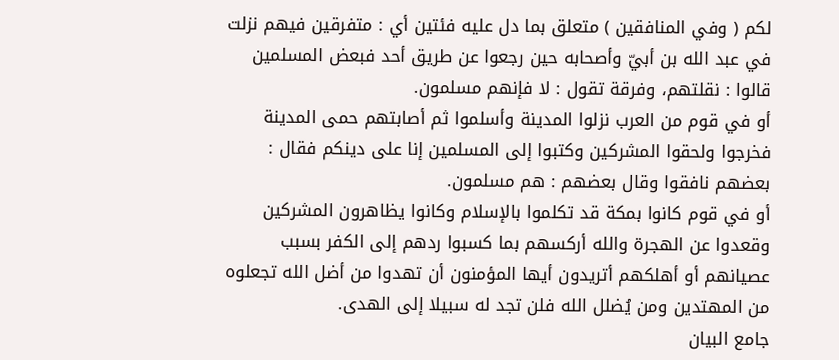لكم ( وفي المنافقين ) متعلق بما دل عليه فئتين أي : متفرقين فيهم نزلت في عبد الله بن أبيّ وأصحابه حين رجعوا عن طريق أحد فبعض المسلمين قالوا : نقلتهم، وفرقة تقول : لا فإنهم مسلمون.
أو في قوم من العرب نزلوا المدينة وأسلموا ثم أصابتهم حمى المدينة فخرجوا ولحقوا المشركين وكتبوا إلى المسلمين إنا على دينكم فقال : بعضهم نافقوا وقال بعضهم : هم مسلمون.
أو في قوم كانوا بمكة قد تكلموا بالإسلام وكانوا يظاهرون المشركين وقعدوا عن الهجرة والله أركسهم بما كسبوا ردهم إلى الكفر بسبب عصيانهم أو أهلكهم أتريدون أيها المؤمنون أن تهدوا من أضل الله تجعلوه من المهتدين ومن يُضلل الله فلن تجد له سبيلا إلى الهدى.
جامع البيان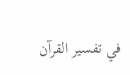في تفسير القرآن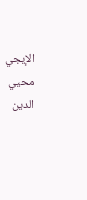الإيجي محيي الدين